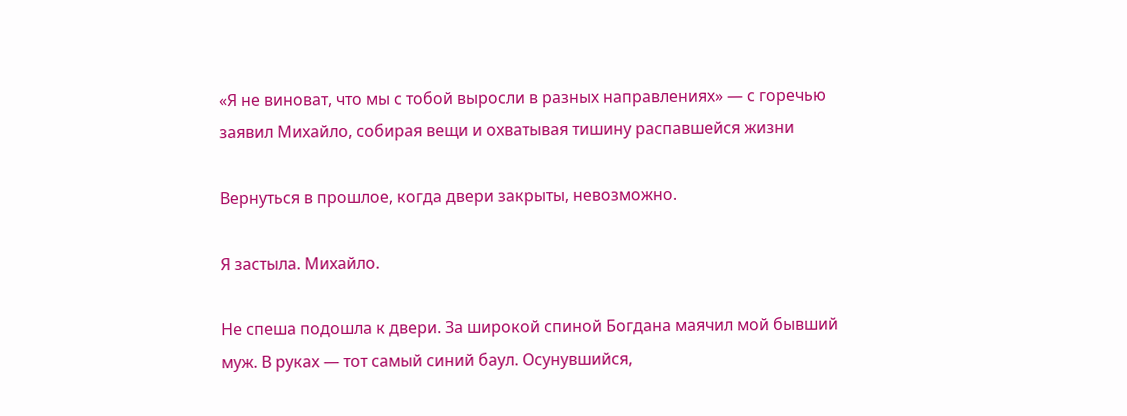«Я не виноват, что мы с тобой выросли в разных направлениях» — с горечью заявил Михайло, собирая вещи и охватывая тишину распавшейся жизни

Вернуться в прошлое, когда двери закрыты, невозможно.

Я застыла. Михайло.

Не спеша подошла к двери. За широкой спиной Богдана маячил мой бывший муж. В руках — тот самый синий баул. Осунувшийся,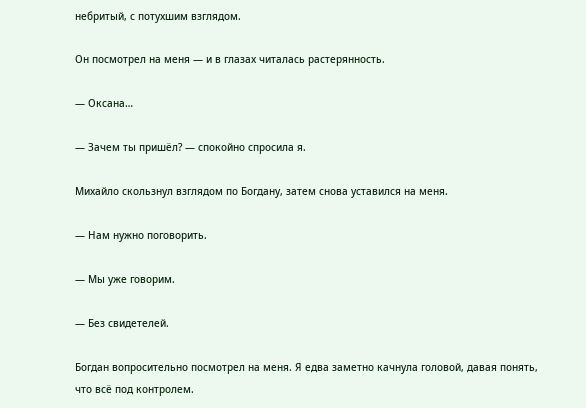небритый, с потухшим взглядом.

Он посмотрел на меня — и в глазах читалась растерянность.

— Оксана…

— Зачем ты пришёл? — спокойно спросила я.

Михайло скользнул взглядом по Богдану, затем снова уставился на меня.

— Нам нужно поговорить.

— Мы уже говорим.

— Без свидетелей.

Богдан вопросительно посмотрел на меня. Я едва заметно качнула головой, давая понять, что всё под контролем.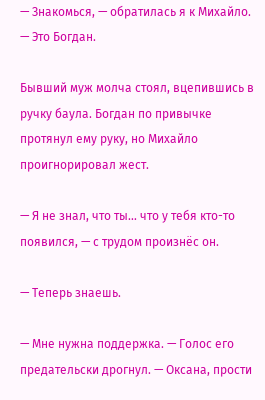— Знакомься, — обратилась я к Михайло. — Это Богдан.

Бывший муж молча стоял, вцепившись в ручку баула. Богдан по привычке протянул ему руку, но Михайло проигнорировал жест.

— Я не знал, что ты… что у тебя кто-то появился, — с трудом произнёс он.

— Теперь знаешь.

— Мне нужна поддержка. — Голос его предательски дрогнул. — Оксана, прости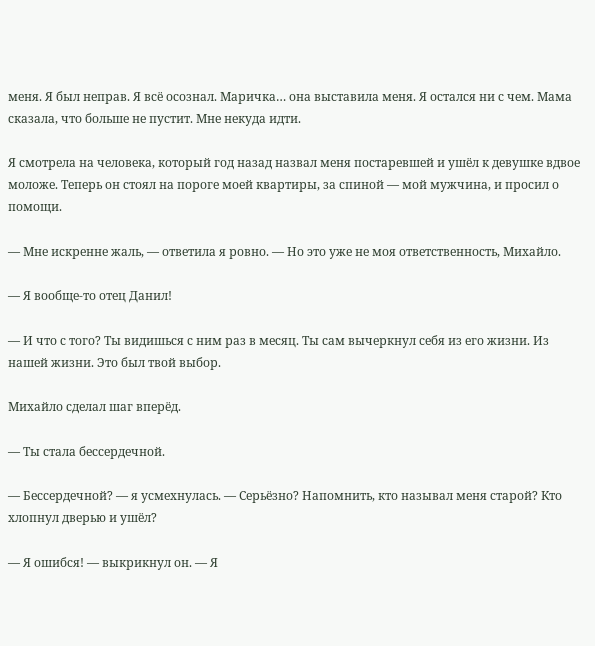меня. Я был неправ. Я всё осознал. Маричка… она выставила меня. Я остался ни с чем. Мама сказала, что больше не пустит. Мне некуда идти.

Я смотрела на человека, который год назад назвал меня постаревшей и ушёл к девушке вдвое моложе. Теперь он стоял на пороге моей квартиры, за спиной — мой мужчина, и просил о помощи.

— Мне искренне жаль, — ответила я ровно. — Но это уже не моя ответственность, Михайло.

— Я вообще-то отец Данил!

— И что с того? Ты видишься с ним раз в месяц. Ты сам вычеркнул себя из его жизни. Из нашей жизни. Это был твой выбор.

Михайло сделал шаг вперёд.

— Ты стала бессердечной.

— Бессердечной? — я усмехнулась. — Серьёзно? Напомнить, кто называл меня старой? Кто хлопнул дверью и ушёл?

— Я ошибся! — выкрикнул он. — Я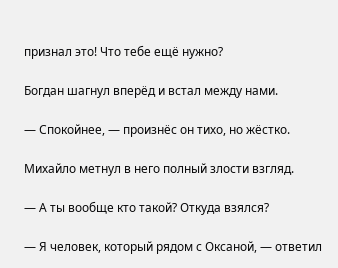признал это! Что тебе ещё нужно?

Богдан шагнул вперёд и встал между нами.

— Спокойнее, — произнёс он тихо, но жёстко.

Михайло метнул в него полный злости взгляд.

— А ты вообще кто такой? Откуда взялся?

— Я человек, который рядом с Оксаной, — ответил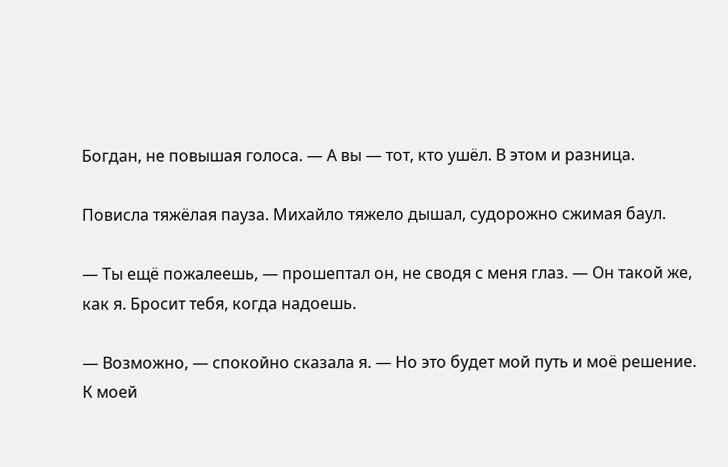Богдан, не повышая голоса. — А вы — тот, кто ушёл. В этом и разница.

Повисла тяжёлая пауза. Михайло тяжело дышал, судорожно сжимая баул.

— Ты ещё пожалеешь, — прошептал он, не сводя с меня глаз. — Он такой же, как я. Бросит тебя, когда надоешь.

— Возможно, — спокойно сказала я. — Но это будет мой путь и моё решение. К моей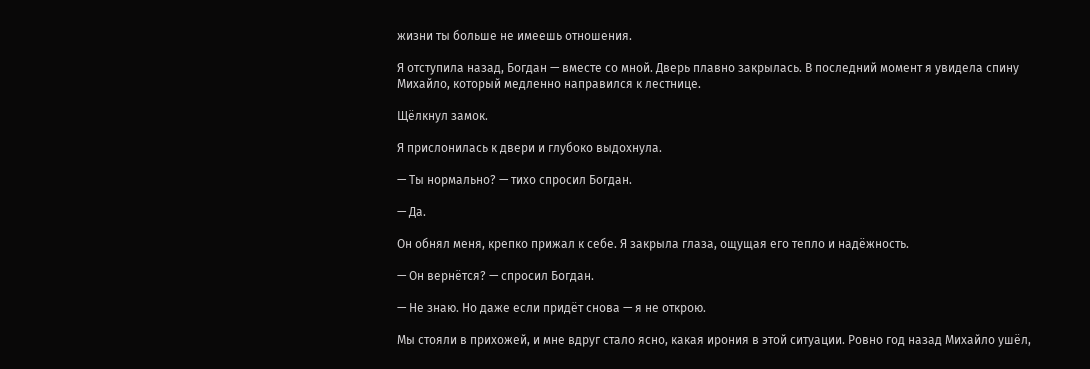жизни ты больше не имеешь отношения.

Я отступила назад, Богдан — вместе со мной. Дверь плавно закрылась. В последний момент я увидела спину Михайло, который медленно направился к лестнице.

Щёлкнул замок.

Я прислонилась к двери и глубоко выдохнула.

— Ты нормально? — тихо спросил Богдан.

— Да.

Он обнял меня, крепко прижал к себе. Я закрыла глаза, ощущая его тепло и надёжность.

— Он вернётся? — спросил Богдан.

— Не знаю. Но даже если придёт снова — я не открою.

Мы стояли в прихожей, и мне вдруг стало ясно, какая ирония в этой ситуации. Ровно год назад Михайло ушёл,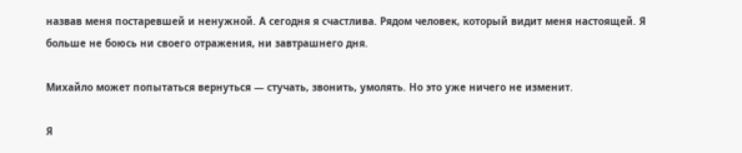назвав меня постаревшей и ненужной. А сегодня я счастлива. Рядом человек, который видит меня настоящей. Я больше не боюсь ни своего отражения, ни завтрашнего дня.

Михайло может попытаться вернуться — стучать, звонить, умолять. Но это уже ничего не изменит.

Я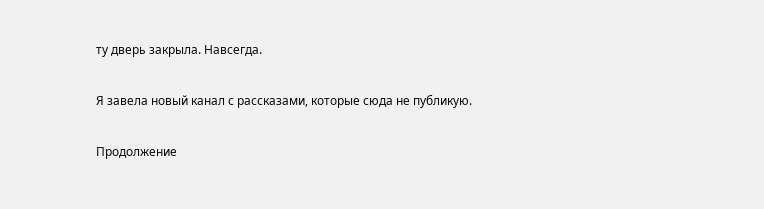ту дверь закрыла. Навсегда.

Я завела новый канал с рассказами, которые сюда не публикую.

Продолжение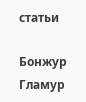статьи

Бонжур Гламур